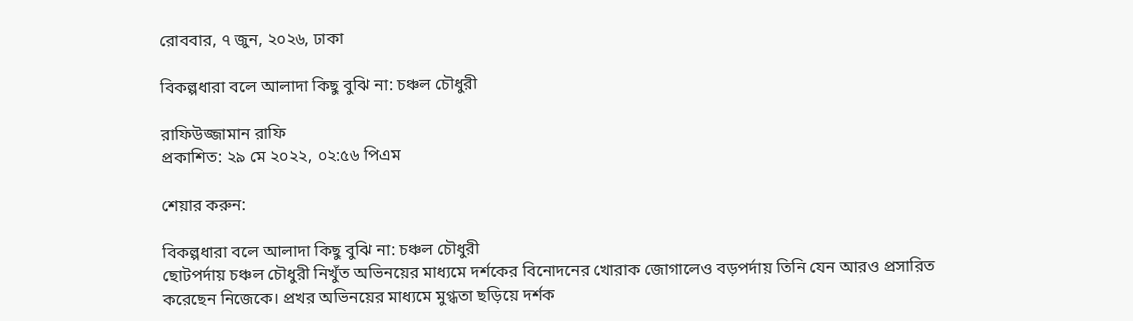রোববার, ৭ জুন, ২০২৬, ঢাকা

বিকল্পধারা বলে আলাদা কিছু বুঝি না: চঞ্চল চৌধুরী

রাফিউজ্জামান রাফি
প্রকাশিত: ২৯ মে ২০২২, ০২:৫৬ পিএম

শেয়ার করুন:

বিকল্পধারা বলে আলাদা কিছু বুঝি না: চঞ্চল চৌধুরী
ছোটপর্দায় চঞ্চল চৌধুরী নিখুঁত অভিনয়ের মাধ্যমে দর্শকের বিনোদনের খোরাক জোগালেও বড়পর্দায় তিনি যেন আরও প্রসারিত করেছেন নিজেকে। প্রখর অভিনয়ের মাধ্যমে মুগ্ধতা ছড়িয়ে দর্শক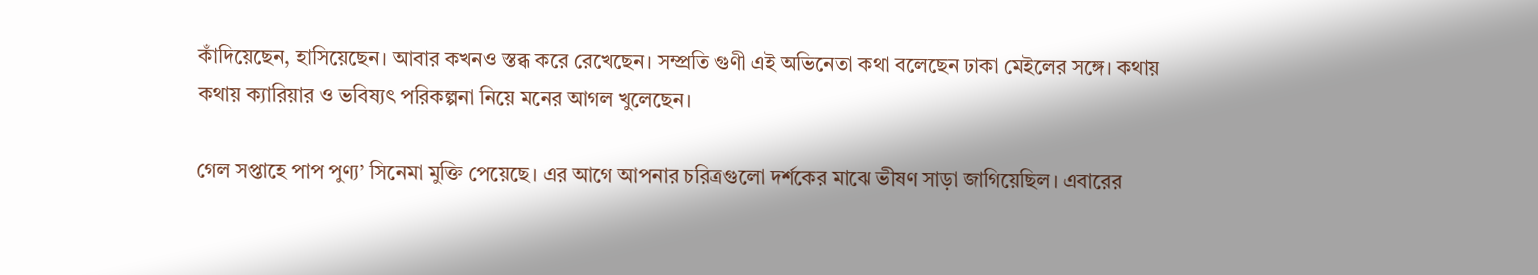কাঁদিয়েছেন, হাসিয়েছেন। আবার কখনও স্তব্ধ করে রেখেছেন। সম্প্রতি গুণী এই অভিনেতা কথা বলেছেন ঢাকা মেইলের সঙ্গে। কথায় কথায় ক্যারিয়ার ও ভবিষ্যৎ পরিকল্পনা নিয়ে মনের আগল খুলেছেন।

গেল সপ্তাহে পাপ পুণ্য’ সিনেমা মুক্তি পেয়েছে। এর আগে আপনার চরিত্রগুলো দর্শকের মাঝে ভীষণ সাড়া জাগিয়েছিল। এবারের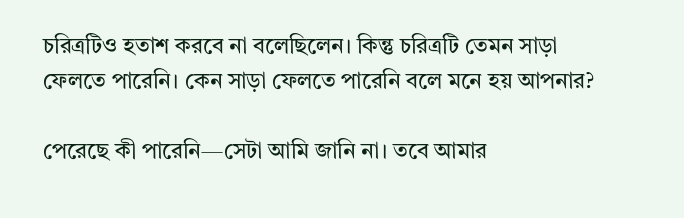চরিত্রটিও হতাশ করবে না বলেছিলেন। কিন্তু চরিত্রটি তেমন সাড়া ফেলতে পারেনি। কেন সাড়া ফেলতে পারেনি বলে মনে হয় আপনার?

পেরেছে কী পারেনি—সেটা আমি জানি না। তবে আমার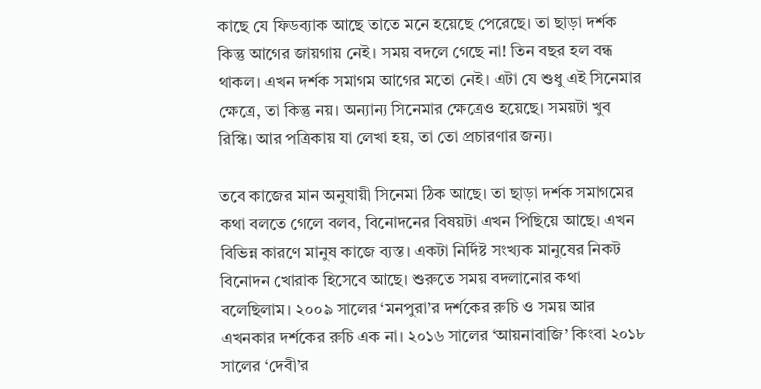কাছে যে ফিডব্যাক আছে তাতে মনে হয়েছে পেরেছে। তা ছাড়া দর্শক কিন্তু আগের জায়গায় নেই। সময় বদলে গেছে না! তিন বছর হল বন্ধ থাকল। এখন দর্শক সমাগম আগের মতো নেই। এটা যে শুধু এই সিনেমার ক্ষেত্রে, তা কিন্তু নয়। অন্যান্য সিনেমার ক্ষেত্রেও হয়েছে। সময়টা খুব রিস্কি। আর পত্রিকায় যা লেখা হয়, তা তো প্রচারণার জন্য।

তবে কাজের মান অনুযায়ী সিনেমা ঠিক আছে। তা ছাড়া দর্শক সমাগমের কথা বলতে গেলে বলব, বিনোদনের বিষয়টা এখন পিছিয়ে আছে। এখন বিভিন্ন কারণে মানুষ কাজে ব্যস্ত। একটা নির্দিষ্ট সংখ্যক মানুষের নিকট বিনোদন খোরাক হিসেবে আছে। শুরুতে সময় বদলানোর কথা বলেছিলাম। ২০০৯ সালের ‘মনপুরা’র দর্শকের রুচি ও সময় আর এখনকার দর্শকের রুচি এক না। ২০১৬ সালের ‘আয়নাবাজি’ কিংবা ২০১৮ সালের ‘দেবী’র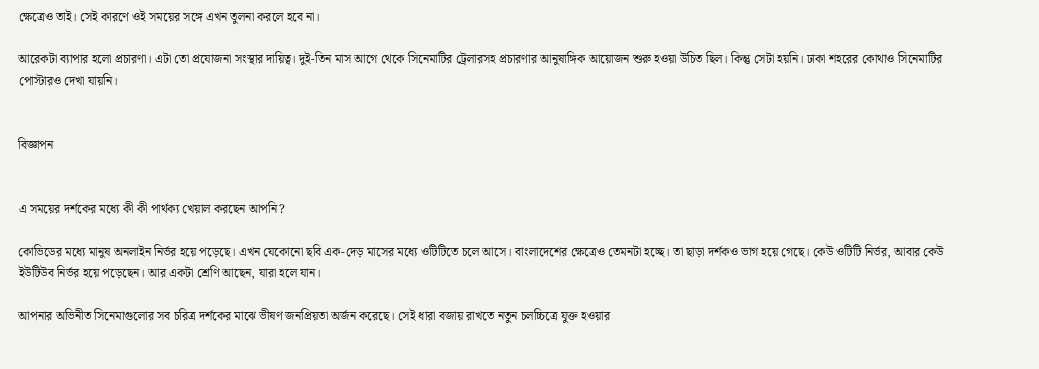ক্ষেত্রেও তাই। সেই কারণে ওই সময়ের সঙ্গে এখন তুলনা করলে হবে না।

আরেকটা ব্যাপার হলো প্রচারণা। এটা তো প্রযোজনা সংস্থার দায়িত্ব। দুই-তিন মাস আগে থেকে সিনেমাটির ট্রেলারসহ প্রচারণার আনুষাঙ্গিক আয়োজন শুরু হওয়া উচিত ছিল। কিন্তু সেটা হয়নি। ঢাকা শহরের কোথাও সিনেমাটির পোস্টারও দেখা যায়নি।


বিজ্ঞাপন


এ সময়ের দর্শকের মধ্যে কী কী পার্থক্য খেয়াল করছেন আপনি?

কোভিডের মধ্যে মানুষ অনলাইন নির্ভর হয়ে পড়েছে। এখন যেকোনো ছবি এক-দেড় মাসের মধ্যে ওটিটিতে চলে আসে। বাংলাদেশের ক্ষেত্রেও তেমনটা হচ্ছে। তা ছাড়া দর্শকও ভাগ হয়ে গেছে। কেউ ওটিটি নির্ভর, আবার কেউ ইউটিউব নির্ভর হয়ে পড়েছেন। আর একটা শ্রেণি আছেন, যারা হলে যান।

আপনার অভিনীত সিনেমাগুলোর সব চরিত্র দর্শকের মাঝে ভীষণ জনপ্রিয়তা অর্জন করেছে। সেই ধারা বজায় রাখতে নতুন চলচ্চিত্রে যুক্ত হওয়ার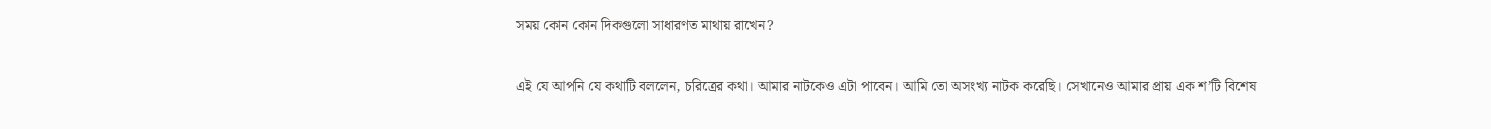সময় কোন কোন দিকগুলো সাধারণত মাথায় রাখেন?

এই যে আপনি যে কথাটি বললেন, চরিত্রের কথা। আমার নাটকেও এটা পাবেন। আমি তো অসংখ্য নাটক করেছি। সেখানেও আমার প্রায় এক শ’টি বিশেষ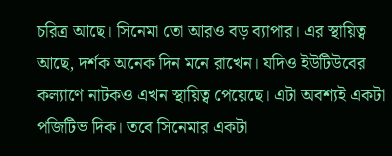চরিত্র আছে। সিনেমা তো আরও বড় ব্যাপার। এর স্থায়িত্ব আছে, দর্শক অনেক দিন মনে রাখেন। যদিও ইউটিউবের কল্যাণে নাটকও এখন স্থায়িত্ব পেয়েছে। এটা অবশ্যই একটা পজিটিভ দিক। তবে সিনেমার একটা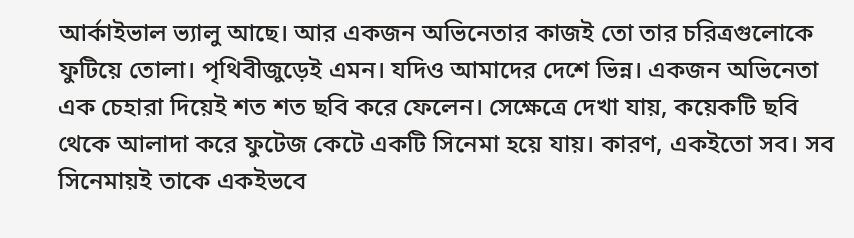আর্কাইভাল ভ্যালু আছে। আর একজন অভিনেতার কাজই তো তার চরিত্রগুলোকে ফুটিয়ে তোলা। পৃথিবীজুড়েই এমন। যদিও আমাদের দেশে ভিন্ন। একজন অভিনেতা এক চেহারা দিয়েই শত শত ছবি করে ফেলেন। সেক্ষেত্রে দেখা যায়, কয়েকটি ছবি থেকে আলাদা করে ফুটেজ কেটে একটি সিনেমা হয়ে যায়। কারণ, একইতো সব। সব সিনেমায়ই তাকে একইভবে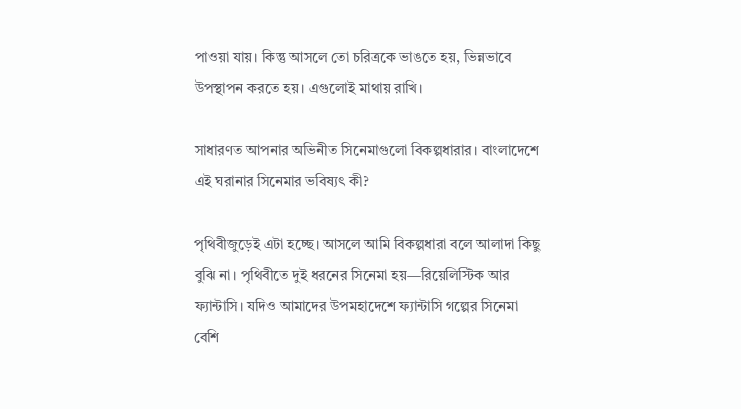পাওয়া যায়। কিন্তু আসলে তো চরিত্রকে ভাঙতে হয়, ভিন্নভাবে উপস্থাপন করতে হয়। এগুলোই মাথায় রাখি।

সাধারণত আপনার অভিনীত সিনেমাগুলো বিকল্পধারার। বাংলাদেশে এই ঘরানার সিনেমার ভবিষ্যৎ কী?

পৃথিবীজুড়েই এটা হচ্ছে। আসলে আমি বিকল্পধারা বলে আলাদা কিছু বুঝি না। পৃথিবীতে দুই ধরনের সিনেমা হয়—রিয়েলিস্টিক আর ফ্যান্টাসি। যদিও আমাদের উপমহাদেশে ফ্যান্টাসি গল্পের সিনেমা বেশি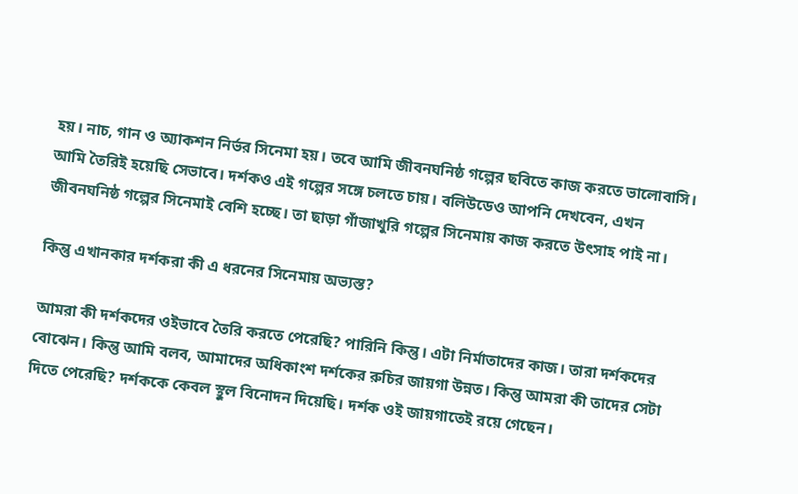হয়। নাচ, গান ও অ্যাকশন নির্ভর সিনেমা হয়। তবে আমি জীবনঘনিষ্ঠ গল্পের ছবিতে কাজ করতে ভালোবাসি। আমি তৈরিই হয়েছি সেভাবে। দর্শকও এই গল্পের সঙ্গে চলতে চায়। বলিউডেও আপনি দেখবেন, এখন জীবনঘনিষ্ঠ গল্পের সিনেমাই বেশি হচ্ছে। তা ছাড়া গাঁজাখুরি গল্পের সিনেমায় কাজ করতে উৎসাহ পাই না।

কিন্তু এখানকার দর্শকরা কী এ ধরনের সিনেমায় অভ্যস্ত?

আমরা কী দর্শকদের ওইভাবে তৈরি করতে পেরেছি? পারিনি কিন্তু। এটা নির্মাতাদের কাজ। তারা দর্শকদের বোঝেন। কিন্তু আমি বলব, আমাদের অধিকাংশ দর্শকের রুচির জায়গা উন্নত। কিন্তু আমরা কী তাদের সেটা দিতে পেরেছি? দর্শককে কেবল স্থুল বিনোদন দিয়েছি। দর্শক ওই জায়গাতেই রয়ে গেছেন।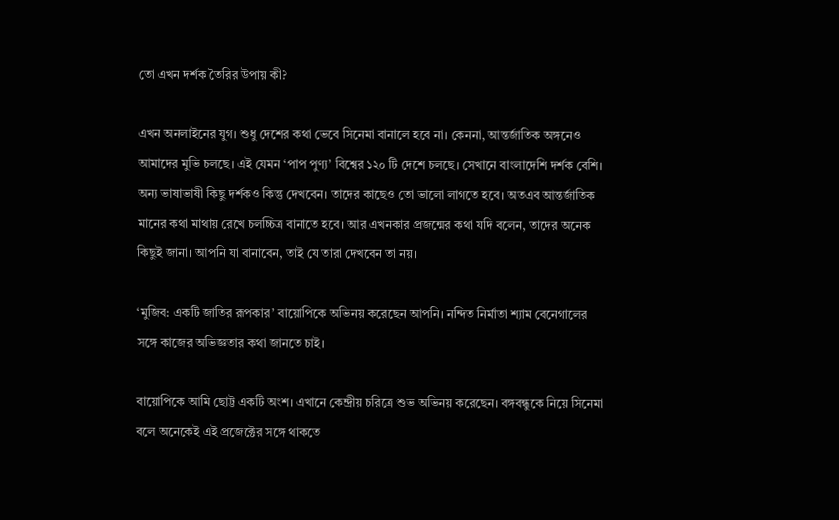তো এখন দর্শক তৈরির উপায় কী?

এখন অনলাইনের যুগ। শুধু দেশের কথা ভেবে সিনেমা বানালে হবে না। কেননা, আন্তর্জাতিক অঙ্গনেও আমাদের মুভি চলছে। এই যেমন ‘পাপ পুণ্য’ বিশ্বের ১২০ টি দেশে চলছে। সেখানে বাংলাদেশি দর্শক বেশি। অন্য ভাষাভাষী কিছু দর্শকও কিন্তু দেখবেন। তাদের কাছেও তো ভালো লাগতে হবে। অতএব আন্তর্জাতিক মানের কথা মাথায় রেখে চলচ্চিত্র বানাতে হবে। আর এখনকার প্রজন্মের কথা যদি বলেন, তাদের অনেক কিছুই জানা। আপনি যা বানাবেন, তাই যে তারা দেখবেন তা নয়।

‘মুজিব: একটি জাতির রূপকার’ বায়োপিকে অভিনয় করেছেন আপনি। নন্দিত নির্মাতা শ্যাম বেনেগালের সঙ্গে কাজের অভিজ্ঞতার কথা জানতে চাই।

বায়োপিকে আমি ছোট্ট একটি অংশ। এখানে কেন্দ্রীয় চরিত্রে শুভ অভিনয় করেছেন। বঙ্গবন্ধুকে নিয়ে সিনেমা বলে অনেকেই এই প্রজেক্টের সঙ্গে থাকতে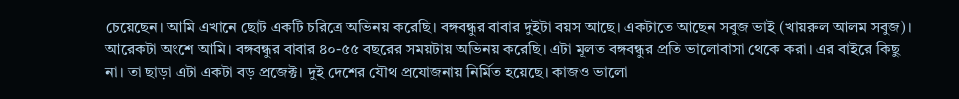চেয়েছেন। আমি এখানে ছোট একটি চরিত্রে অভিনয় করেছি। বঙ্গবন্ধুর বাবার দুইটা বয়স আছে। একটাতে আছেন সবুজ ভাই (খায়রুল আলম সবুজ)। আরেকটা অংশে আমি। বঙ্গবন্ধুর বাবার ৪০-৫৫ বছরের সময়টায় অভিনয় করেছি। এটা মূলত বঙ্গবন্ধুর প্রতি ভালোবাসা থেকে করা। এর বাইরে কিছু না। তা ছাড়া এটা একটা বড় প্রজেক্ট। দুই দেশের যৌথ প্রযোজনায় নির্মিত হয়েছে। কাজও ভালো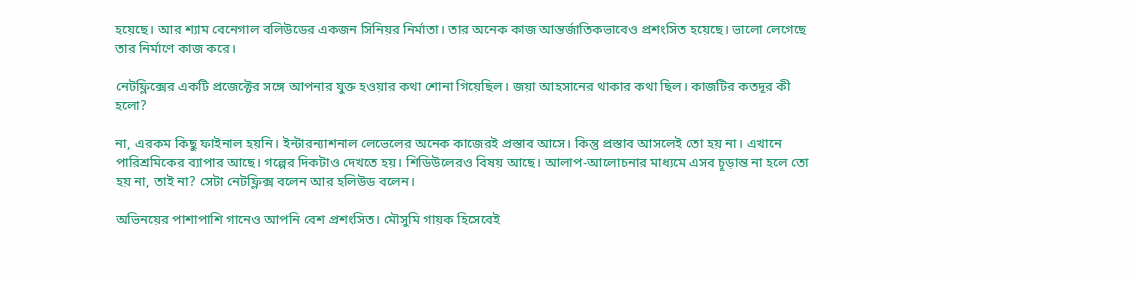হয়েছে। আর শ্যাম বেনেগাল বলিউডের একজন সিনিয়র নির্মাতা। তার অনেক কাজ আন্তর্জাতিকভাবেও প্রশংসিত হয়েছে। ভালো লেগেছে তার নির্মাণে কাজ করে।

নেটফ্লিক্সের একটি প্রজেক্টের সঙ্গে আপনার যুক্ত হওয়ার কথা শোনা গিয়েছিল। জয়া আহসানের থাকার কথা ছিল। কাজটির কতদূর কী হলো?

না, এরকম কিছু ফাইনাল হয়নি। ইন্টারন্যাশনাল লেভেলের অনেক কাজেরই প্রস্তাব আসে। কিন্তু প্রস্তাব আসলেই তো হয় না। এখানে পারিশ্রমিকের ব্যাপার আছে। গল্পের দিকটাও দেখতে হয়। শিডিউলেরও বিষয় আছে। আলাপ-আলোচনার মাধ্যমে এসব চূড়ান্ত না হলে তো হয় না, তাই না? সেটা নেটফ্লিক্স বলেন আর হলিউড বলেন।

অভিনয়ের পাশাপাশি গানেও আপনি বেশ প্রশংসিত। মৌসুমি গায়ক হিসেবেই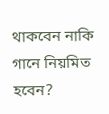থাকবেন নাকি গানে নিয়মিত হবেন?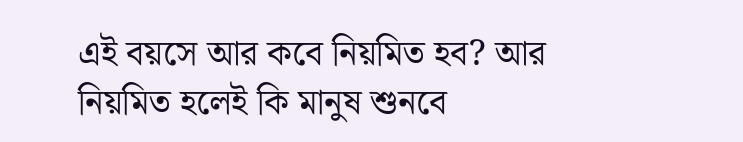এই বয়সে আর কবে নিয়মিত হব? আর নিয়মিত হলেই কি মানুষ শুনবে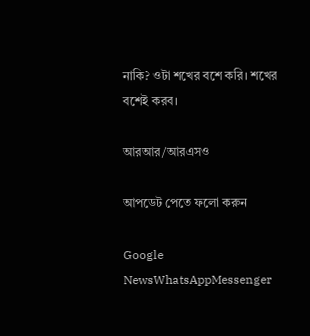নাকি? ওটা শখের বশে করি। শখের বশেই করব।

আরআর/আরএসও

আপডেট পেতে ফলো করুন

Google NewsWhatsAppMessenger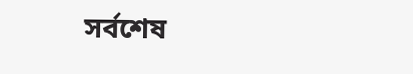সর্বশেষ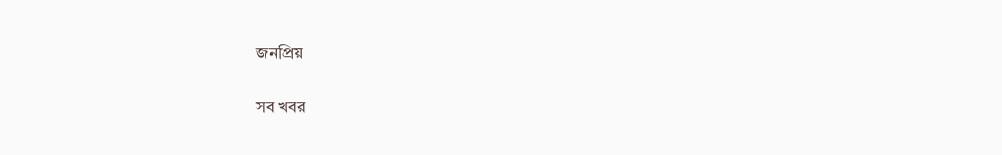জনপ্রিয়

সব খবর